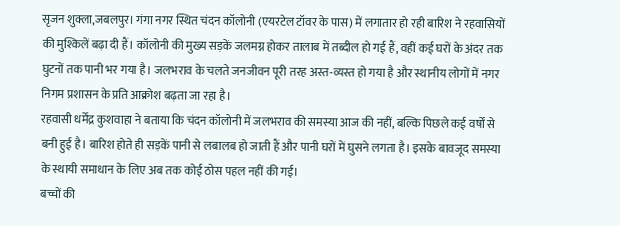सृजन शुक्ला,जबलपुर। गंगा नगर स्थित चंदन कॉलोनी (एयरटेल टॉवर के पास) में लगातार हो रही बारिश ने रहवासियों की मुश्किलें बढ़ा दी हैं। कॉलोनी की मुख्य सड़कें जलमग्न होकर तालाब में तब्दील हो गई हैं, वहीं कई घरों के अंदर तक घुटनों तक पानी भर गया है। जलभराव के चलते जनजीवन पूरी तरह अस्त-व्यस्त हो गया है और स्थानीय लोगों में नगर निगम प्रशासन के प्रति आक्रोश बढ़ता जा रहा है।
रहवासी धर्मेंद्र कुशवाहा ने बताया कि चंदन कॉलोनी में जलभराव की समस्या आज की नहीं, बल्कि पिछले कई वर्षों से बनी हुई है। बारिश होते ही सड़कें पानी से लबालब हो जाती हैं और पानी घरों में घुसने लगता है। इसके बावजूद समस्या के स्थायी समाधान के लिए अब तक कोई ठोस पहल नहीं की गई।
बच्चों की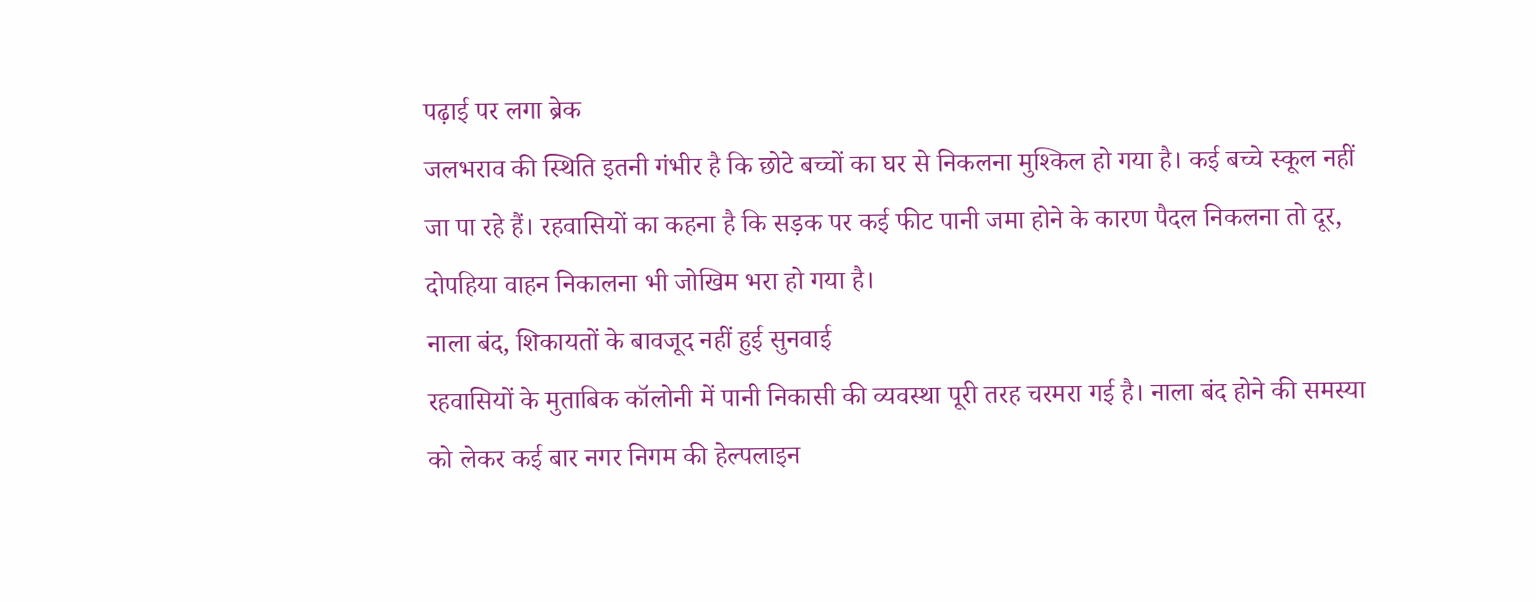पढ़ाई पर लगा ब्रेक
जलभराव की स्थिति इतनी गंभीर है कि छोटे बच्चों का घर से निकलना मुश्किल हो गया है। कई बच्चे स्कूल नहीं जा पा रहे हैं। रहवासियों का कहना है कि सड़क पर कई फीट पानी जमा होने के कारण पैदल निकलना तो दूर, दोपहिया वाहन निकालना भी जोखिम भरा हो गया है।
नाला बंद, शिकायतों के बावजूद नहीं हुई सुनवाई
रहवासियों के मुताबिक कॉलोनी में पानी निकासी की व्यवस्था पूरी तरह चरमरा गई है। नाला बंद होने की समस्या को लेकर कई बार नगर निगम की हेल्पलाइन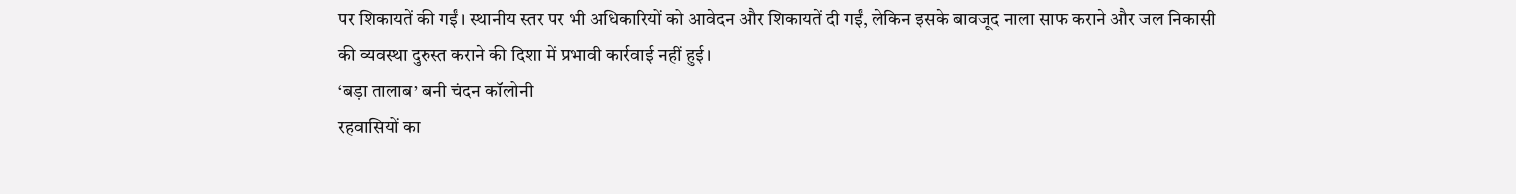पर शिकायतें की गईं। स्थानीय स्तर पर भी अधिकारियों को आवेदन और शिकायतें दी गईं, लेकिन इसके बावजूद नाला साफ कराने और जल निकासी की व्यवस्था दुरुस्त कराने की दिशा में प्रभावी कार्रवाई नहीं हुई।
‘बड़ा तालाब’ बनी चंदन कॉलोनी
रहवासियों का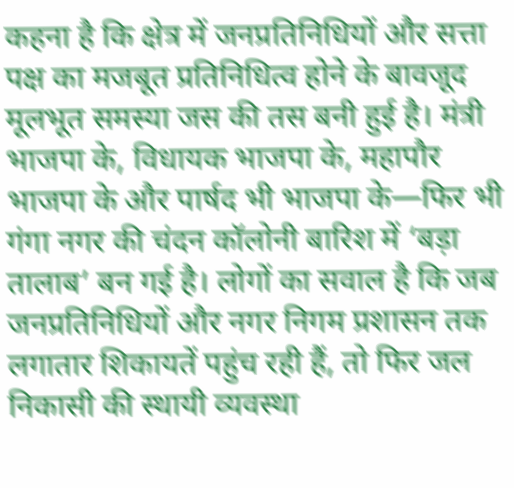कहना है कि क्षेत्र में जनप्रतिनिधियों और सत्ता पक्ष का मजबूत प्रतिनिधित्व होने के बावजूद मूलभूत समस्या जस की तस बनी हुई है। मंत्री भाजपा के, विधायक भाजपा के, महापौर भाजपा के और पार्षद भी भाजपा के—फिर भी गंगा नगर की चंदन कॉलोनी बारिश में ‘बड़ा तालाब’ बन गई है। लोगों का सवाल है कि जब जनप्रतिनिधियों और नगर निगम प्रशासन तक लगातार शिकायतें पहुंच रही हैं, तो फिर जल निकासी की स्थायी व्यवस्था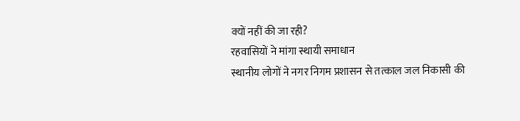क्यों नहीं की जा रही?
रहवासियों ने मांगा स्थायी समाधान
स्थानीय लोगों ने नगर निगम प्रशासन से तत्काल जल निकासी की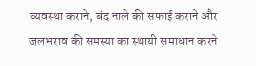व्यवस्था कराने, बंद नाले की सफाई कराने और जलभराव की समस्या का स्थायी समाधान करने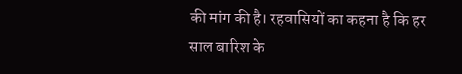की मांग की है। रहवासियों का कहना है कि हर साल बारिश के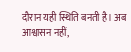दौरान यही स्थिति बनती है। अब आश्वासन नहीं,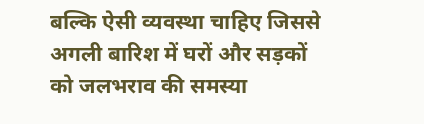बल्कि ऐसी व्यवस्था चाहिए जिससे अगली बारिश में घरों और सड़कों को जलभराव की समस्या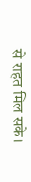से राहत मिल सके।